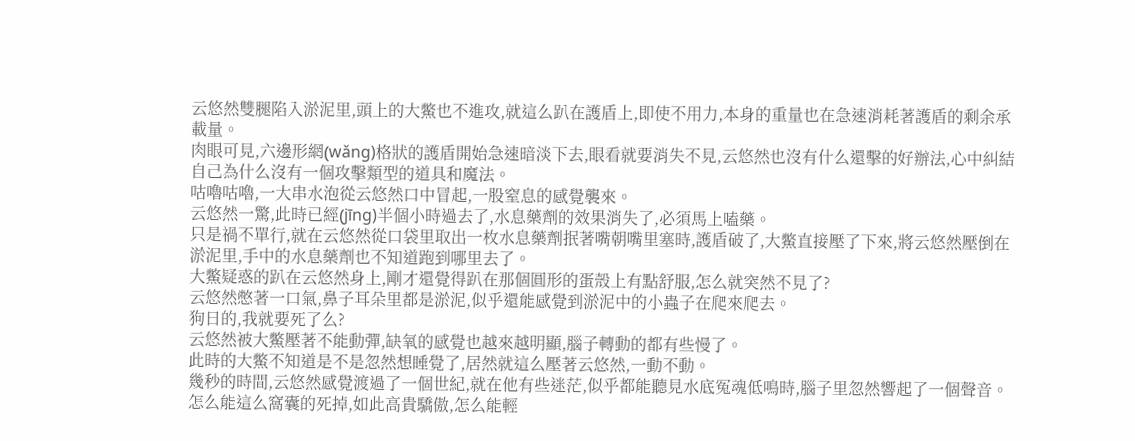云悠然雙腿陷入淤泥里,頭上的大鱉也不進攻,就這么趴在護盾上,即使不用力,本身的重量也在急速消耗著護盾的剩余承載量。
肉眼可見,六邊形網(wǎng)格狀的護盾開始急速暗淡下去,眼看就要消失不見,云悠然也沒有什么還擊的好辦法,心中糾結自己為什么沒有一個攻擊類型的道具和魔法。
咕嚕咕嚕,一大串水泡從云悠然口中冒起,一股窒息的感覺襲來。
云悠然一驚,此時已經(jīng)半個小時過去了,水息藥劑的效果消失了,必須馬上嗑藥。
只是禍不單行,就在云悠然從口袋里取出一枚水息藥劑抿著嘴朝嘴里塞時,護盾破了,大鱉直接壓了下來,將云悠然壓倒在淤泥里,手中的水息藥劑也不知道跑到哪里去了。
大鱉疑惑的趴在云悠然身上,剛才還覺得趴在那個圓形的蛋殼上有點舒服,怎么就突然不見了?
云悠然憋著一口氣,鼻子耳朵里都是淤泥,似乎還能感覺到淤泥中的小蟲子在爬來爬去。
狗日的,我就要死了么?
云悠然被大鱉壓著不能動彈,缺氧的感覺也越來越明顯,腦子轉動的都有些慢了。
此時的大鱉不知道是不是忽然想睡覺了,居然就這么壓著云悠然,一動不動。
幾秒的時間,云悠然感覺渡過了一個世紀,就在他有些迷茫,似乎都能聽見水底冤魂低鳴時,腦子里忽然響起了一個聲音。
怎么能這么窩囊的死掉,如此高貴驕傲,怎么能輕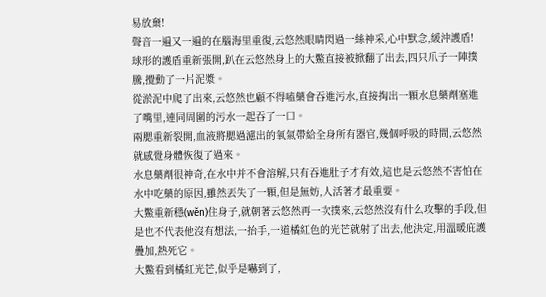易放棄!
聲音一遍又一遍的在腦海里重復,云悠然眼睛閃過一絲神采,心中默念,緩沖護盾!
球形的護盾重新張開,趴在云悠然身上的大鱉直接被掀翻了出去,四只爪子一陣撲騰,攪動了一片泥漿。
從淤泥中爬了出來,云悠然也顧不得嗑藥會吞進污水,直接掏出一顆水息藥劑塞進了嘴里,連同周圍的污水一起吞了一口。
兩腮重新裂開,血液將腮過濾出的氧氣帶給全身所有器官,幾個呼吸的時間,云悠然就感覺身體恢復了過來。
水息藥劑很神奇,在水中并不會溶解,只有吞進肚子才有效,這也是云悠然不害怕在水中吃藥的原因,雖然丟失了一顆,但是無妨,人活著才最重要。
大鱉重新穩(wěn)住身子,就朝著云悠然再一次撲來,云悠然沒有什么攻擊的手段,但是也不代表他沒有想法,一抬手,一道橘紅色的光芒就射了出去,他決定,用溫暖庇護疊加,熱死它。
大鱉看到橘紅光芒,似乎是嚇到了,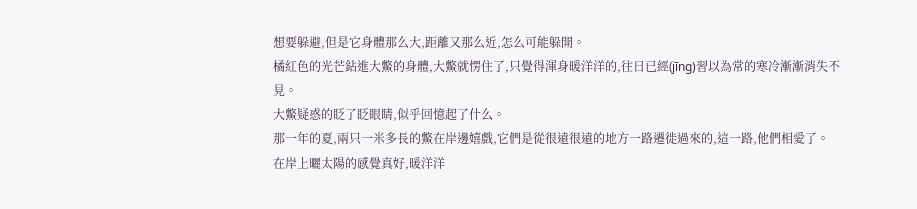想要躲避,但是它身體那么大,距離又那么近,怎么可能躲開。
橘紅色的光芒鉆進大鱉的身體,大鱉就愣住了,只覺得渾身暖洋洋的,往日已經(jīng)習以為常的寒冷漸漸消失不見。
大鱉疑惑的眨了眨眼睛,似乎回憶起了什么。
那一年的夏,兩只一米多長的鱉在岸邊嬉戲,它們是從很遠很遠的地方一路遷徙過來的,這一路,他們相愛了。
在岸上曬太陽的感覺真好,暖洋洋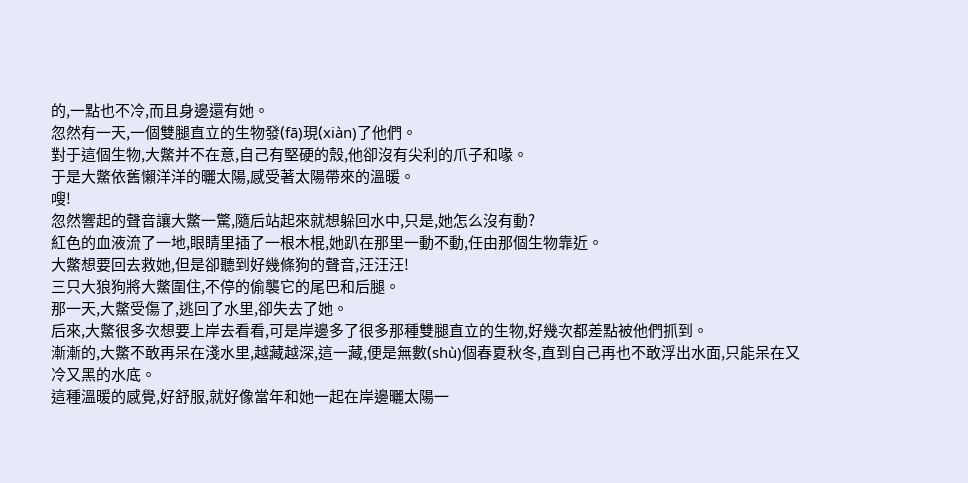的,一點也不冷,而且身邊還有她。
忽然有一天,一個雙腿直立的生物發(fā)現(xiàn)了他們。
對于這個生物,大鱉并不在意,自己有堅硬的殼,他卻沒有尖利的爪子和喙。
于是大鱉依舊懶洋洋的曬太陽,感受著太陽帶來的溫暖。
嗖!
忽然響起的聲音讓大鱉一驚,隨后站起來就想躲回水中,只是,她怎么沒有動?
紅色的血液流了一地,眼睛里插了一根木棍,她趴在那里一動不動,任由那個生物靠近。
大鱉想要回去救她,但是卻聽到好幾條狗的聲音,汪汪汪!
三只大狼狗將大鱉圍住,不停的偷襲它的尾巴和后腿。
那一天,大鱉受傷了,逃回了水里,卻失去了她。
后來,大鱉很多次想要上岸去看看,可是岸邊多了很多那種雙腿直立的生物,好幾次都差點被他們抓到。
漸漸的,大鱉不敢再呆在淺水里,越藏越深,這一藏,便是無數(shù)個春夏秋冬,直到自己再也不敢浮出水面,只能呆在又冷又黑的水底。
這種溫暖的感覺,好舒服,就好像當年和她一起在岸邊曬太陽一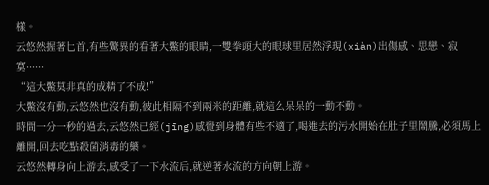樣。
云悠然握著匕首,有些驚異的看著大鱉的眼睛,一雙拳頭大的眼球里居然浮現(xiàn)出傷感、思戀、寂寞······
“這大鱉莫非真的成精了不成!”
大鱉沒有動,云悠然也沒有動,彼此相隔不到兩米的距離,就這么呆呆的一動不動。
時間一分一秒的過去,云悠然已經(jīng)感覺到身體有些不適了,喝進去的污水開始在肚子里鬧騰,必須馬上離開,回去吃點殺菌消毒的藥。
云悠然轉身向上游去,感受了一下水流后,就逆著水流的方向朝上游。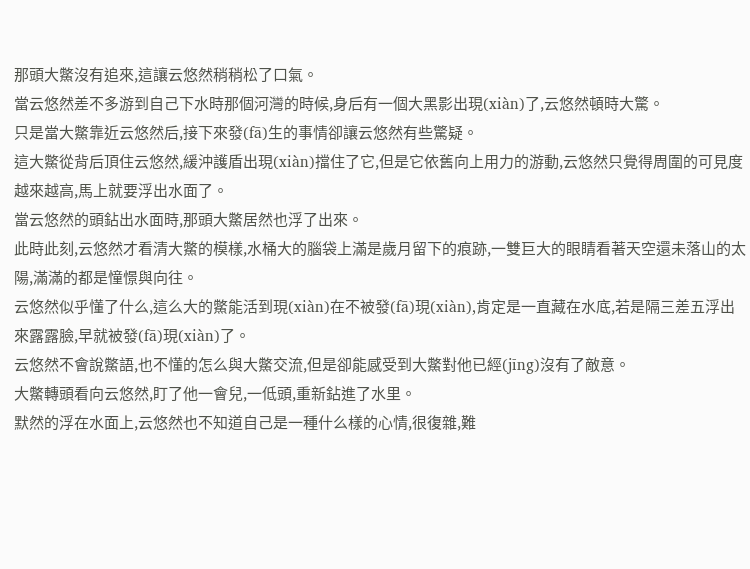那頭大鱉沒有追來,這讓云悠然稍稍松了口氣。
當云悠然差不多游到自己下水時那個河灣的時候,身后有一個大黑影出現(xiàn)了,云悠然頓時大驚。
只是當大鱉靠近云悠然后,接下來發(fā)生的事情卻讓云悠然有些驚疑。
這大鱉從背后頂住云悠然,緩沖護盾出現(xiàn)擋住了它,但是它依舊向上用力的游動,云悠然只覺得周圍的可見度越來越高,馬上就要浮出水面了。
當云悠然的頭鉆出水面時,那頭大鱉居然也浮了出來。
此時此刻,云悠然才看清大鱉的模樣,水桶大的腦袋上滿是歲月留下的痕跡,一雙巨大的眼睛看著天空還未落山的太陽,滿滿的都是憧憬與向往。
云悠然似乎懂了什么,這么大的鱉能活到現(xiàn)在不被發(fā)現(xiàn),肯定是一直藏在水底,若是隔三差五浮出來露露臉,早就被發(fā)現(xiàn)了。
云悠然不會說鱉語,也不懂的怎么與大鱉交流,但是卻能感受到大鱉對他已經(jīng)沒有了敵意。
大鱉轉頭看向云悠然,盯了他一會兒,一低頭,重新鉆進了水里。
默然的浮在水面上,云悠然也不知道自己是一種什么樣的心情,很復雜,難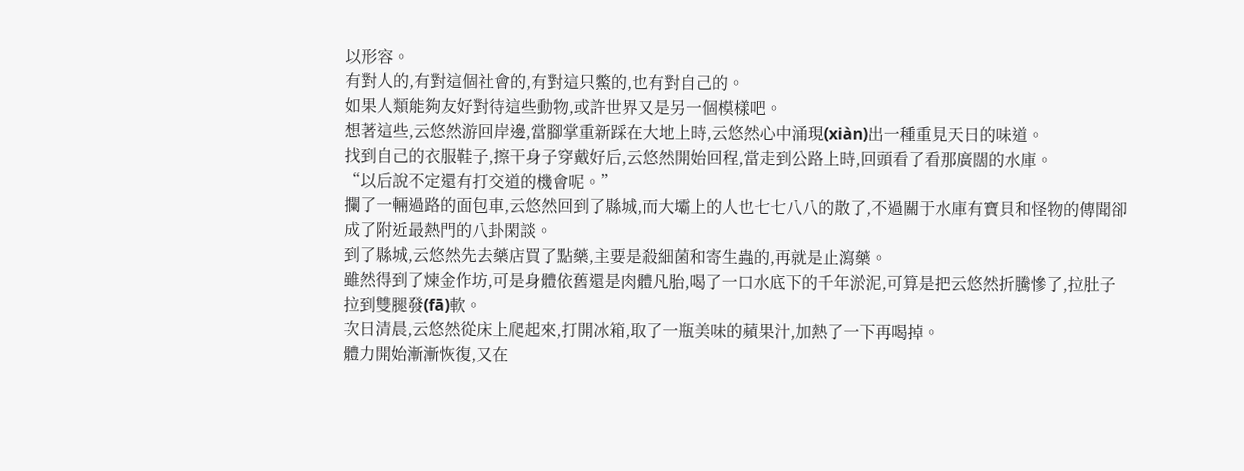以形容。
有對人的,有對這個社會的,有對這只鱉的,也有對自己的。
如果人類能夠友好對待這些動物,或許世界又是另一個模樣吧。
想著這些,云悠然游回岸邊,當腳掌重新踩在大地上時,云悠然心中涌現(xiàn)出一種重見天日的味道。
找到自己的衣服鞋子,擦干身子穿戴好后,云悠然開始回程,當走到公路上時,回頭看了看那廣闊的水庫。
“以后說不定還有打交道的機會呢。”
攔了一輛過路的面包車,云悠然回到了縣城,而大壩上的人也七七八八的散了,不過關于水庫有寶貝和怪物的傳聞卻成了附近最熱門的八卦閑談。
到了縣城,云悠然先去藥店買了點藥,主要是殺細菌和寄生蟲的,再就是止瀉藥。
雖然得到了煉金作坊,可是身體依舊還是肉體凡胎,喝了一口水底下的千年淤泥,可算是把云悠然折騰慘了,拉肚子拉到雙腿發(fā)軟。
次日清晨,云悠然從床上爬起來,打開冰箱,取了一瓶美味的蘋果汁,加熱了一下再喝掉。
體力開始漸漸恢復,又在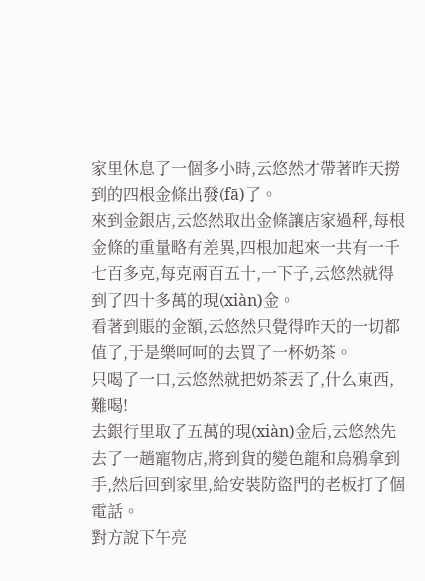家里休息了一個多小時,云悠然才帶著昨天撈到的四根金條出發(fā)了。
來到金銀店,云悠然取出金條讓店家過秤,每根金條的重量略有差異,四根加起來一共有一千七百多克,每克兩百五十,一下子,云悠然就得到了四十多萬的現(xiàn)金。
看著到賬的金額,云悠然只覺得昨天的一切都值了,于是樂呵呵的去買了一杯奶茶。
只喝了一口,云悠然就把奶茶丟了,什么東西,難喝!
去銀行里取了五萬的現(xiàn)金后,云悠然先去了一趟寵物店,將到貨的變色龍和烏鴉拿到手,然后回到家里,給安裝防盜門的老板打了個電話。
對方說下午亮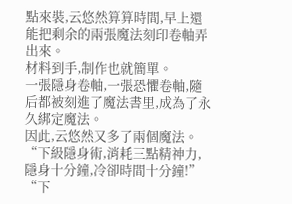點來裝,云悠然算算時間,早上還能把剩余的兩張魔法刻印卷軸弄出來。
材料到手,制作也就簡單。
一張隱身卷軸,一張恐懼卷軸,隨后都被刻進了魔法書里,成為了永久綁定魔法。
因此,云悠然又多了兩個魔法。
“下級隱身術,消耗三點精神力,隱身十分鐘,冷卻時間十分鐘!”
“下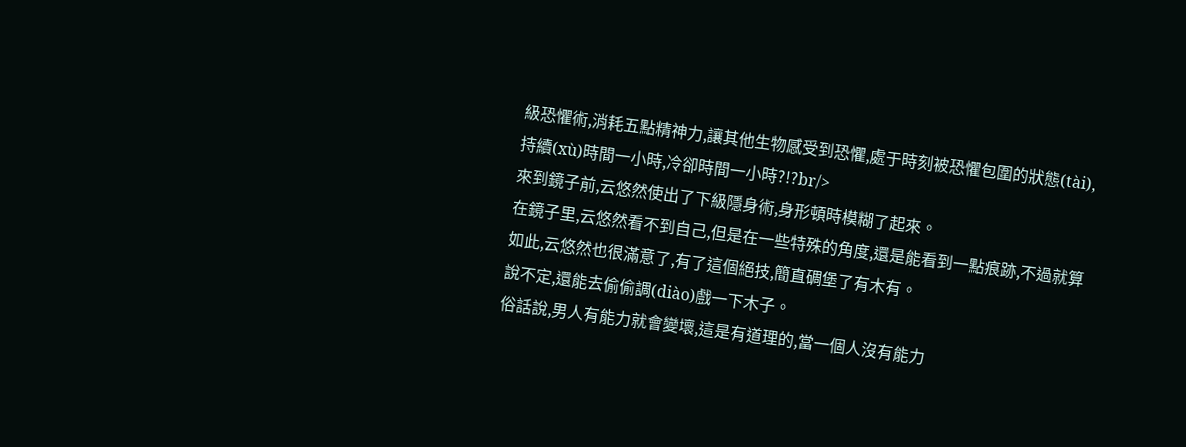級恐懼術,消耗五點精神力,讓其他生物感受到恐懼,處于時刻被恐懼包圍的狀態(tài),持續(xù)時間一小時,冷卻時間一小時?!?br/>
來到鏡子前,云悠然使出了下級隱身術,身形頓時模糊了起來。
在鏡子里,云悠然看不到自己,但是在一些特殊的角度,還是能看到一點痕跡,不過就算如此,云悠然也很滿意了,有了這個絕技,簡直碉堡了有木有。
說不定,還能去偷偷調(diào)戲一下木子。
俗話說,男人有能力就會變壞,這是有道理的,當一個人沒有能力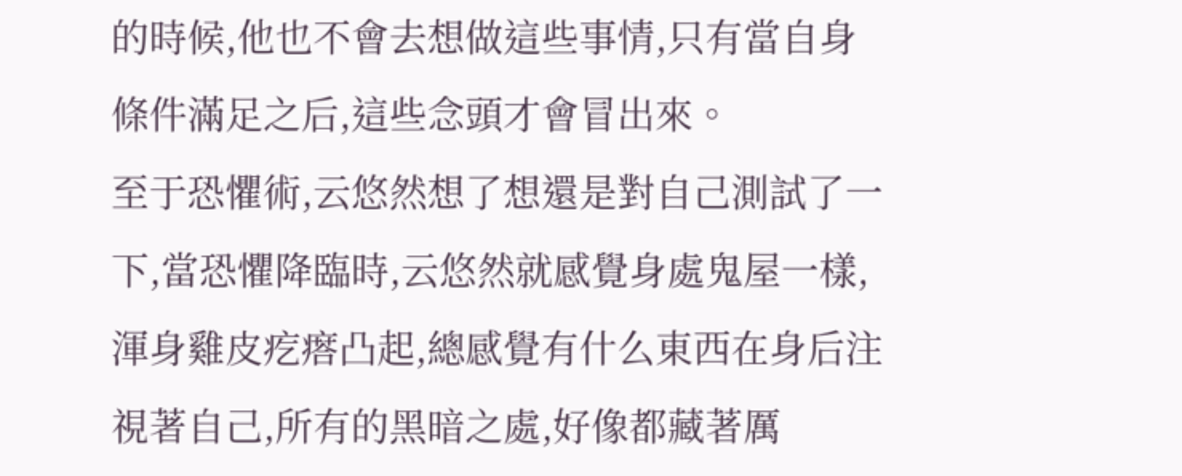的時候,他也不會去想做這些事情,只有當自身條件滿足之后,這些念頭才會冒出來。
至于恐懼術,云悠然想了想還是對自己測試了一下,當恐懼降臨時,云悠然就感覺身處鬼屋一樣,渾身雞皮疙瘩凸起,總感覺有什么東西在身后注視著自己,所有的黑暗之處,好像都藏著厲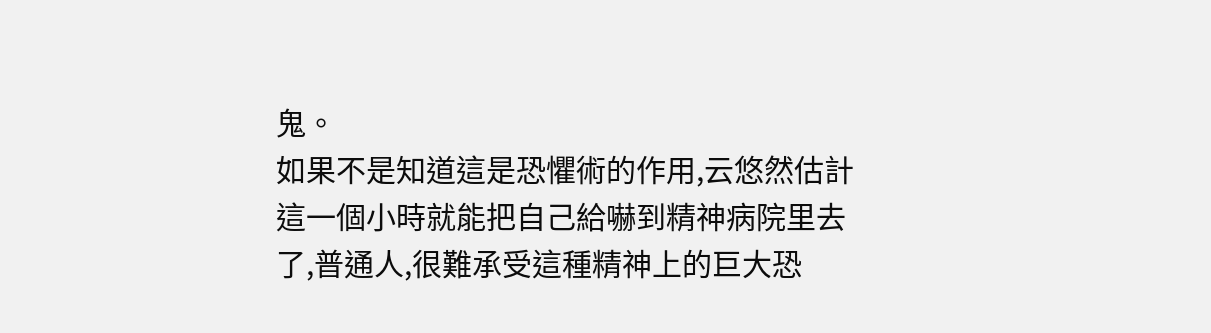鬼。
如果不是知道這是恐懼術的作用,云悠然估計這一個小時就能把自己給嚇到精神病院里去了,普通人,很難承受這種精神上的巨大恐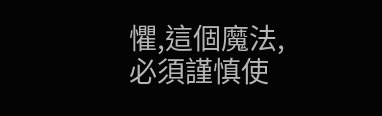懼,這個魔法,必須謹慎使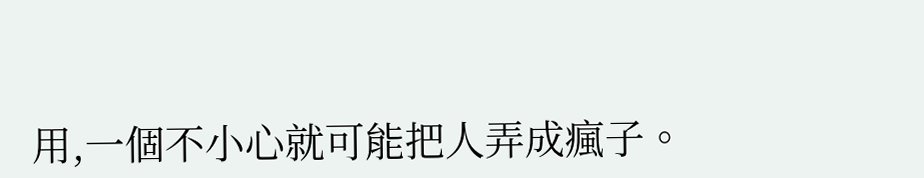用,一個不小心就可能把人弄成瘋子。